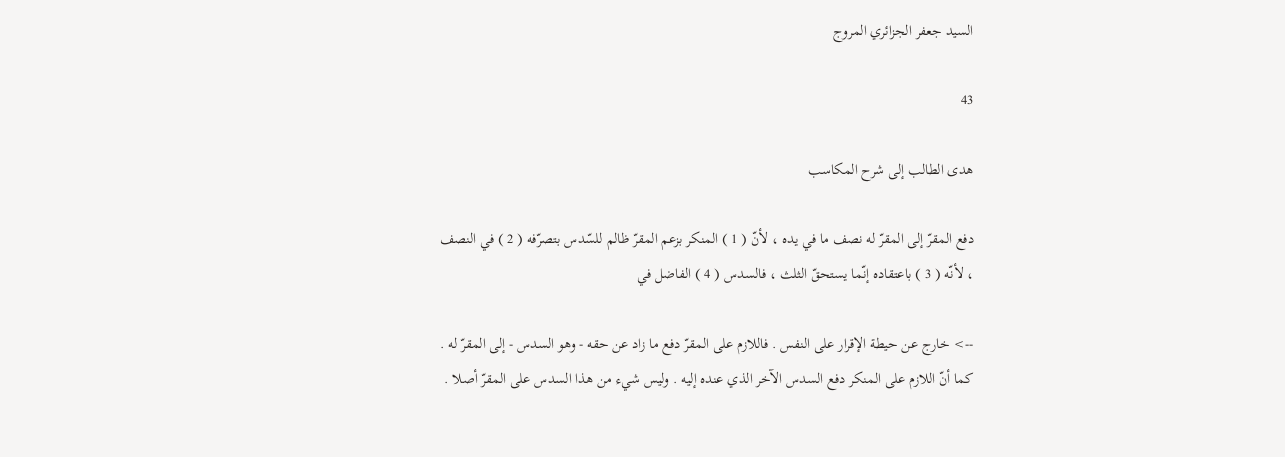السيد جعفر الجزائري المروج

43

هدى الطالب إلى شرح المكاسب

دفع المقرّ إلى المقرّ له نصف ما في يده ، لأنّ ( 1 ) المنكر بزعم المقرّ ظالم للسّدس بتصرّفه ( 2 ) في النصف ، لأنّه ( 3 ) باعتقاده إنّما يستحقّ الثلث ، فالسدس ( 4 ) الفاضل في

--> خارج عن حيطة الإقرار على النفس . فاللازم على المقرّ دفع ما زاد عن حقه - وهو السدس - إلى المقرّ له . كما أنّ اللازم على المنكر دفع السدس الآخر الذي عنده إليه . وليس شيء من هذا السدس على المقرّ أصلا .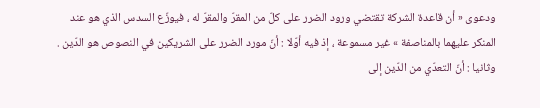ودعوى « أن قاعدة الشركة تقتضي ورود الضرر على كلّ من المقرّ والمقرّ له ، فيوزّع السدس الذي هو عند المنكر عليهما بالمناصفة » غير مسموعة ، إذ فيه أوّلا : أنّ مورد الضرر على الشريكين في النصوص هو الدّين . وثانيا : أنّ التعدّي من الدّين إلى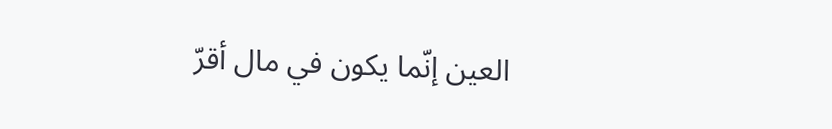العين إنّما يكون في مال أقرّ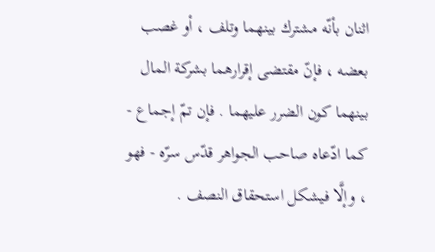اثنان بأنّه مشترك بينهما وتلف ، أو غصب بعضه ، فإنّ مقتضى إقرارهما بشركة المال بينهما كون الضرر عليهما . فإن تمّ إجماع - كما ادّعاه صاحب الجواهر قدّس سرّه - فهو ، وإلَّا فيشكل استحقاق النصف .